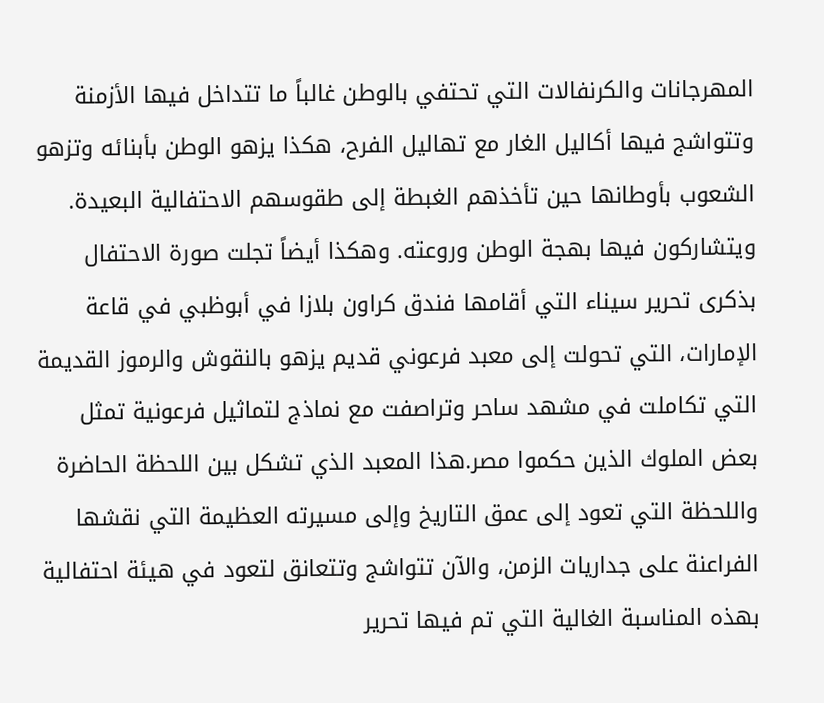المهرجانات والكرنفالات التي تحتفي بالوطن غالباً ما تتداخل فيها الأزمنة وتتواشج فيها أكاليل الغار مع تهاليل الفرح، هكذا يزهو الوطن بأبنائه وتزهو الشعوب بأوطانها حين تأخذهم الغبطة إلى طقوسهم الاحتفالية البعيدة.
ويتشاركون فيها بهجة الوطن وروعته. وهكذا أيضاً تجلت صورة الاحتفال بذكرى تحرير سيناء التي أقامها فندق كراون بلازا في أبوظبي في قاعة الإمارات، التي تحولت إلى معبد فرعوني قديم يزهو بالنقوش والرموز القديمة التي تكاملت في مشهد ساحر وتراصفت مع نماذج لتماثيل فرعونية تمثل بعض الملوك الذين حكموا مصر.هذا المعبد الذي تشكل بين اللحظة الحاضرة واللحظة التي تعود إلى عمق التاريخ وإلى مسيرته العظيمة التي نقشها الفراعنة على جداريات الزمن، والآن تتواشج وتتعانق لتعود في هيئة احتفالية بهذه المناسبة الغالية التي تم فيها تحرير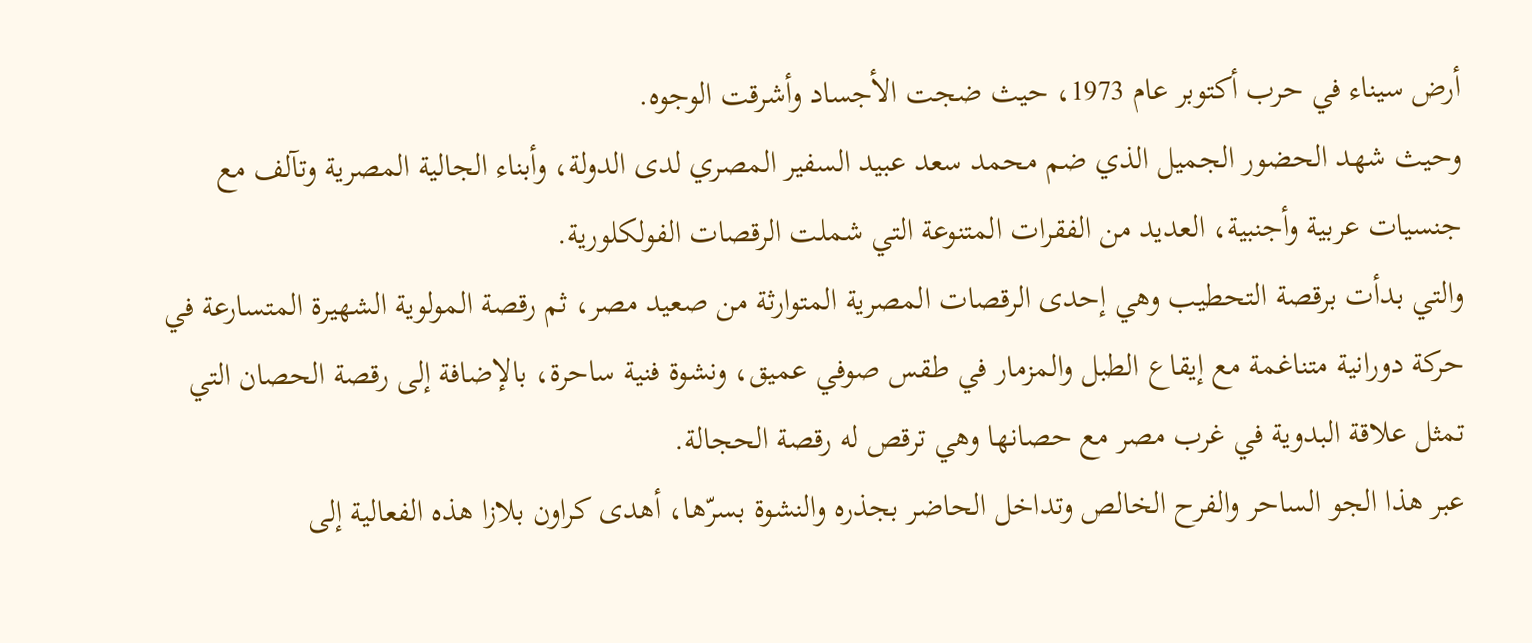أرض سيناء في حرب أكتوبر عام 1973، حيث ضجت الأجساد وأشرقت الوجوه.
وحيث شهد الحضور الجميل الذي ضم محمد سعد عبيد السفير المصري لدى الدولة، وأبناء الجالية المصرية وتآلف مع جنسيات عربية وأجنبية، العديد من الفقرات المتنوعة التي شملت الرقصات الفولكلورية.
والتي بدأت برقصة التحطيب وهي إحدى الرقصات المصرية المتوارثة من صعيد مصر، ثم رقصة المولوية الشهيرة المتسارعة في حركة دورانية متناغمة مع إيقاع الطبل والمزمار في طقس صوفي عميق، ونشوة فنية ساحرة، بالإضافة إلى رقصة الحصان التي تمثل علاقة البدوية في غرب مصر مع حصانها وهي ترقص له رقصة الحجالة.
عبر هذا الجو الساحر والفرح الخالص وتداخل الحاضر بجذره والنشوة بسرّها، أهدى كراون بلازا هذه الفعالية إلى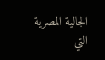الجالية المصرية التي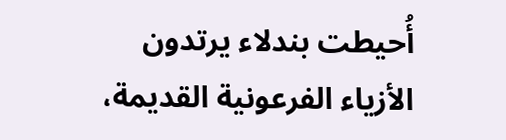أُحيطت بندلاء يرتدون الأزياء الفرعونية القديمة،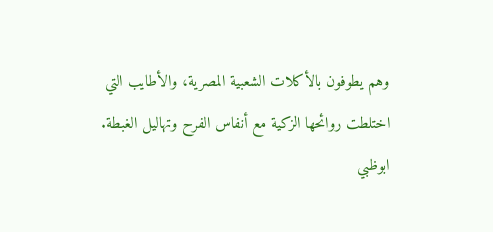وهم يطوفون بالأكلات الشعبية المصرية، والأطايب التي اختلطت روائحها الزكية مع أنفاس الفرح وتهاليل الغبطة.
ابوظبي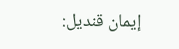إيمان قنديل: